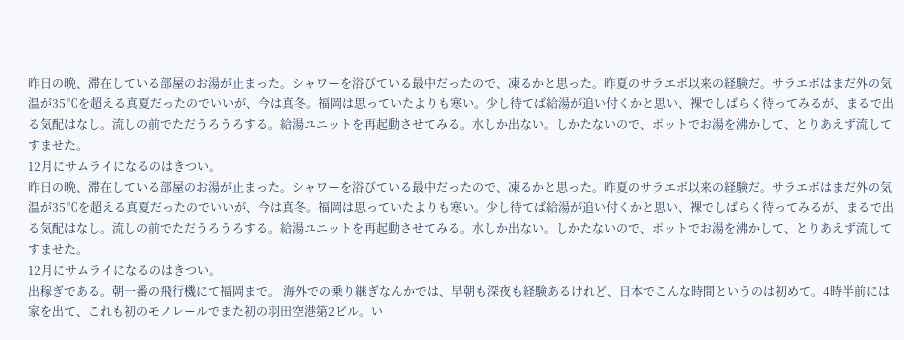昨日の晩、滞在している部屋のお湯が止まった。シャワーを浴びている最中だったので、凍るかと思った。昨夏のサラエボ以来の経験だ。サラエボはまだ外の気温が35℃を超える真夏だったのでいいが、今は真冬。福岡は思っていたよりも寒い。少し待てば給湯が追い付くかと思い、裸でしばらく待ってみるが、まるで出る気配はなし。流しの前でただうろうろする。給湯ユニットを再起動させてみる。水しか出ない。しかたないので、ポットでお湯を沸かして、とりあえず流してすませた。
12月にサムライになるのはきつい。
昨日の晩、滞在している部屋のお湯が止まった。シャワーを浴びている最中だったので、凍るかと思った。昨夏のサラエボ以来の経験だ。サラエボはまだ外の気温が35℃を超える真夏だったのでいいが、今は真冬。福岡は思っていたよりも寒い。少し待てば給湯が追い付くかと思い、裸でしばらく待ってみるが、まるで出る気配はなし。流しの前でただうろうろする。給湯ユニットを再起動させてみる。水しか出ない。しかたないので、ポットでお湯を沸かして、とりあえず流してすませた。
12月にサムライになるのはきつい。
出稼ぎである。朝一番の飛行機にて福岡まで。 海外での乗り継ぎなんかでは、早朝も深夜も経験あるけれど、日本でこんな時間というのは初めて。4時半前には家を出て、これも初のモノレールでまた初の羽田空港第2ビル。い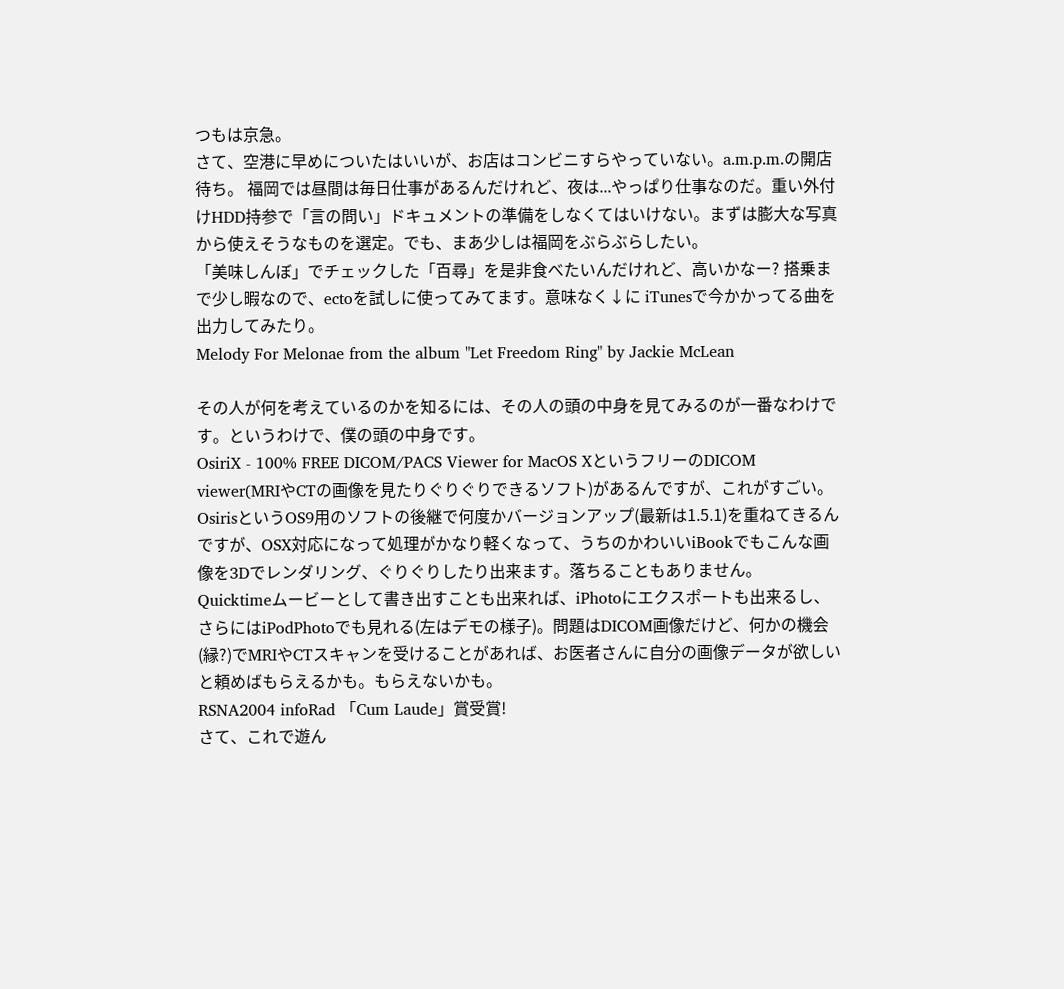つもは京急。
さて、空港に早めについたはいいが、お店はコンビニすらやっていない。a.m.p.m.の開店待ち。 福岡では昼間は毎日仕事があるんだけれど、夜は...やっぱり仕事なのだ。重い外付けHDD持参で「言の問い」ドキュメントの準備をしなくてはいけない。まずは膨大な写真から使えそうなものを選定。でも、まあ少しは福岡をぶらぶらしたい。
「美味しんぼ」でチェックした「百尋」を是非食べたいんだけれど、高いかなー? 搭乗まで少し暇なので、ectoを試しに使ってみてます。意味なく↓に iTunesで今かかってる曲を出力してみたり。
Melody For Melonae from the album "Let Freedom Ring" by Jackie McLean

その人が何を考えているのかを知るには、その人の頭の中身を見てみるのが一番なわけです。というわけで、僕の頭の中身です。
OsiriX - 100% FREE DICOM/PACS Viewer for MacOS XというフリーのDICOM viewer(MRIやCTの画像を見たりぐりぐりできるソフト)があるんですが、これがすごい。OsirisというOS9用のソフトの後継で何度かバージョンアップ(最新は1.5.1)を重ねてきるんですが、OSX対応になって処理がかなり軽くなって、うちのかわいいiBookでもこんな画像を3Dでレンダリング、ぐりぐりしたり出来ます。落ちることもありません。
Quicktimeムービーとして書き出すことも出来れば、iPhotoにエクスポートも出来るし、さらにはiPodPhotoでも見れる(左はデモの様子)。問題はDICOM画像だけど、何かの機会(縁?)でMRIやCTスキャンを受けることがあれば、お医者さんに自分の画像データが欲しいと頼めばもらえるかも。もらえないかも。
RSNA2004 infoRad 「Cum Laude」賞受賞!
さて、これで遊ん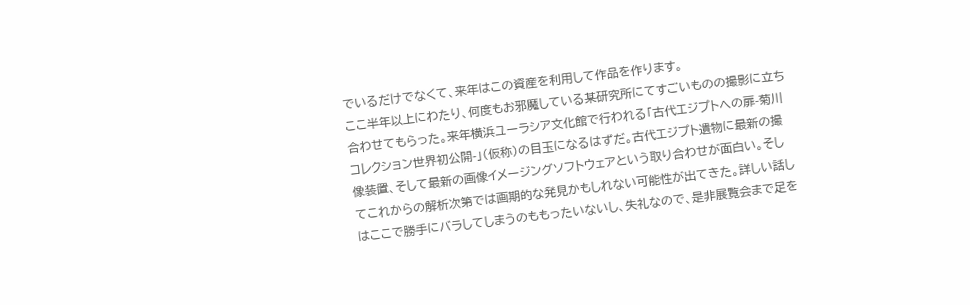でいるだけでなくて、来年はこの資産を利用して作品を作ります。
ここ半年以上にわたり、何度もお邪魔している某研究所にてすごいものの撮影に立ち合わせてもらった。来年横浜ユーラシア文化館で行われる「古代エジプトへの扉-菊川コレクション世界初公開-」(仮称)の目玉になるはずだ。古代エジプト遺物に最新の撮像装置、そして最新の画像イメージングソフトウェアという取り合わせが面白い。そしてこれからの解析次第では画期的な発見かもしれない可能性が出てきた。詳しい話しはここで勝手にバラしてしまうのももったいないし、失礼なので、是非展覧会まで足を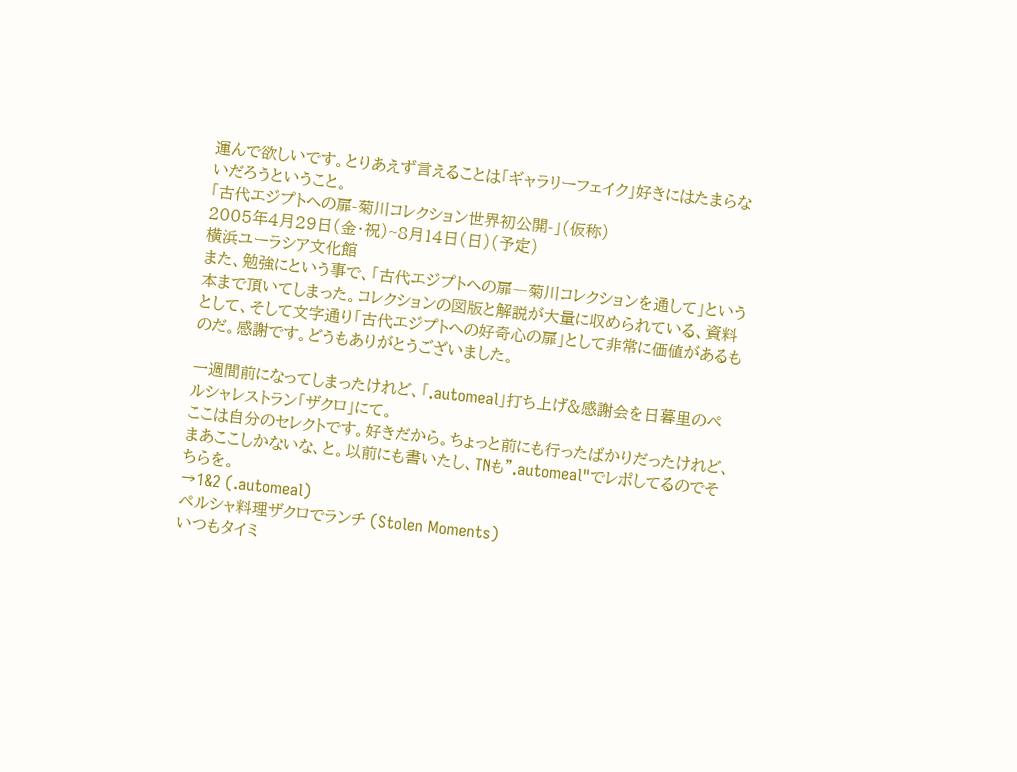運んで欲しいです。とりあえず言えることは「ギャラリーフェイク」好きにはたまらないだろうということ。
「古代エジプトへの扉-菊川コレクション世界初公開-」(仮称)
2005年4月29日(金・祝)~8月14日(日)(予定)
横浜ユーラシア文化館
また、勉強にという事で、「古代エジプトへの扉―菊川コレクションを通して」という本まで頂いてしまった。コレクションの図版と解説が大量に収められている、資料として、そして文字通り「古代エジプトへの好奇心の扉」として非常に価値があるものだ。感謝です。どうもありがとうございました。

一週間前になってしまったけれど、「.automeal」打ち上げ&感謝会を日暮里のペルシャレストラン「ザクロ」にて。
ここは自分のセレクトです。好きだから。ちょっと前にも行ったばかりだったけれど、まあここしかないな、と。以前にも書いたし、TNも".automeal"でレポしてるのでそちらを。
→1&2 (.automeal)
ペルシャ料理ザクロでランチ (Stolen Moments)
いつもタイミ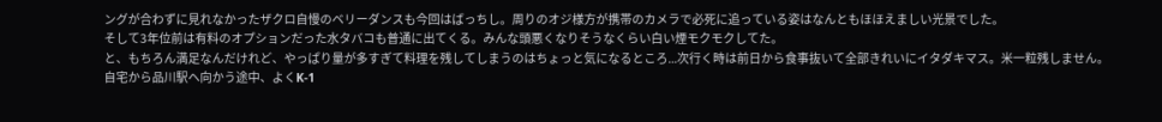ングが合わずに見れなかったザクロ自慢のベリーダンスも今回はばっちし。周りのオジ様方が携帯のカメラで必死に追っている姿はなんともほほえましい光景でした。
そして3年位前は有料のオプションだった水タバコも普通に出てくる。みんな頭悪くなりそうなくらい白い煙モクモクしてた。
と、もちろん満足なんだけれど、やっぱり量が多すぎて料理を残してしまうのはちょっと気になるところ...次行く時は前日から食事抜いて全部きれいにイタダキマス。米一粒残しません。
自宅から品川駅ヘ向かう途中、よくK-1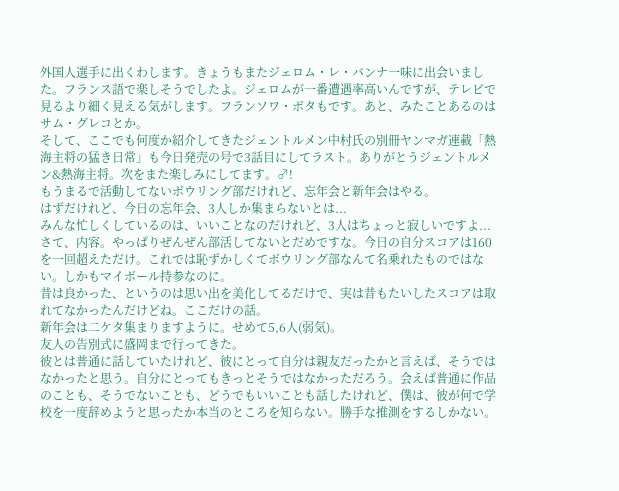外国人選手に出くわします。きょうもまたジェロム・レ・バンナ一味に出会いました。フランス語で楽しそうでしたよ。ジェロムが一番遭遇率高いんですが、テレビで見るより細く見える気がします。フランソワ・ボタもです。あと、みたことあるのはサム・グレコとか。
そして、ここでも何度か紹介してきたジェントルメン中村氏の別冊ヤンマガ連載「熱海主将の猛き日常」も今日発売の号で3話目にしてラスト。ありがとうジェントルメン&熱海主将。次をまた楽しみにしてます。♂!
もうまるで活動してないボウリング部だけれど、忘年会と新年会はやる。
はずだけれど、今日の忘年会、3人しか集まらないとは...
みんな忙しくしているのは、いいことなのだけれど、3人はちょっと寂しいですよ...
さて、内容。やっぱりぜんぜん部活してないとだめですな。今日の自分スコアは160を一回超えただけ。これでは恥ずかしくてボウリング部なんて名乗れたものではない。しかもマイボール持参なのに。
昔は良かった、というのは思い出を美化してるだけで、実は昔もたいしたスコアは取れてなかったんだけどね。ここだけの話。
新年会は二ケタ集まりますように。せめて5,6人(弱気)。
友人の告別式に盛岡まで行ってきた。
彼とは普通に話していたけれど、彼にとって自分は親友だったかと言えば、そうではなかったと思う。自分にとってもきっとそうではなかっただろう。会えば普通に作品のことも、そうでないことも、どうでもいいことも話したけれど、僕は、彼が何で学校を一度辞めようと思ったか本当のところを知らない。勝手な推測をするしかない。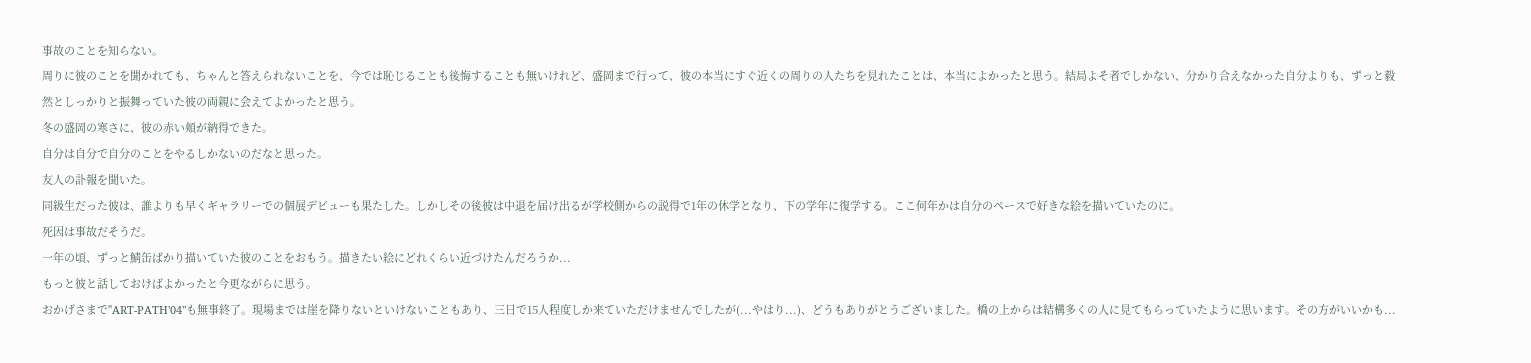事故のことを知らない。
周りに彼のことを聞かれても、ちゃんと答えられないことを、今では恥じることも後悔することも無いけれど、盛岡まで行って、彼の本当にすぐ近くの周りの人たちを見れたことは、本当によかったと思う。結局よそ者でしかない、分かり合えなかった自分よりも、ずっと毅然としっかりと振舞っていた彼の両親に会えてよかったと思う。
冬の盛岡の寒さに、彼の赤い頬が納得できた。
自分は自分で自分のことをやるしかないのだなと思った。
友人の訃報を聞いた。
同級生だった彼は、誰よりも早くギャラリーでの個展デビューも果たした。しかしその後彼は中退を届け出るが学校側からの説得で1年の休学となり、下の学年に復学する。ここ何年かは自分のペースで好きな絵を描いていたのに。
死因は事故だそうだ。
一年の頃、ずっと鯖缶ばかり描いていた彼のことをおもう。描きたい絵にどれくらい近づけたんだろうか...
もっと彼と話しておけばよかったと今更ながらに思う。
おかげさまで"ART-PATH'04"も無事終了。現場までは崖を降りないといけないこともあり、三日で15人程度しか来ていただけませんでしたが(...やはり...)、どうもありがとうございました。橋の上からは結構多くの人に見てもらっていたように思います。その方がいいかも...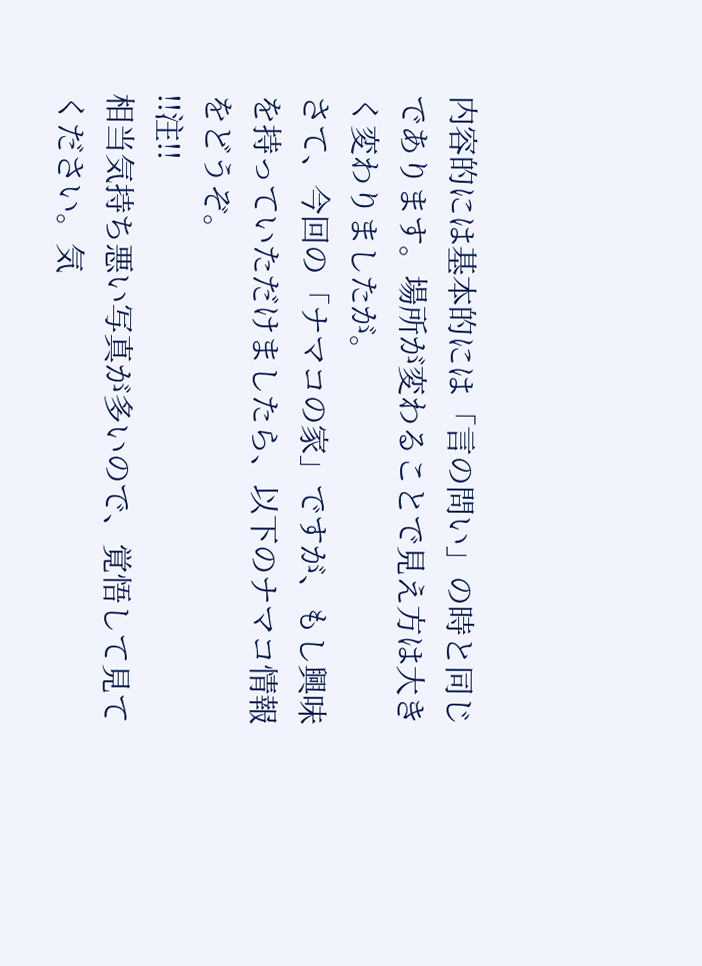内容的には基本的には「言の問い」の時と同じであります。場所が変わることで見え方は大きく変わりましたが。
さて、今回の「ナマコの家」ですが、もし興味を持っていただけましたら、以下のナマコ情報をどうぞ。
!!注!!
相当気持ち悪い写真が多いので、覚悟して見てください。気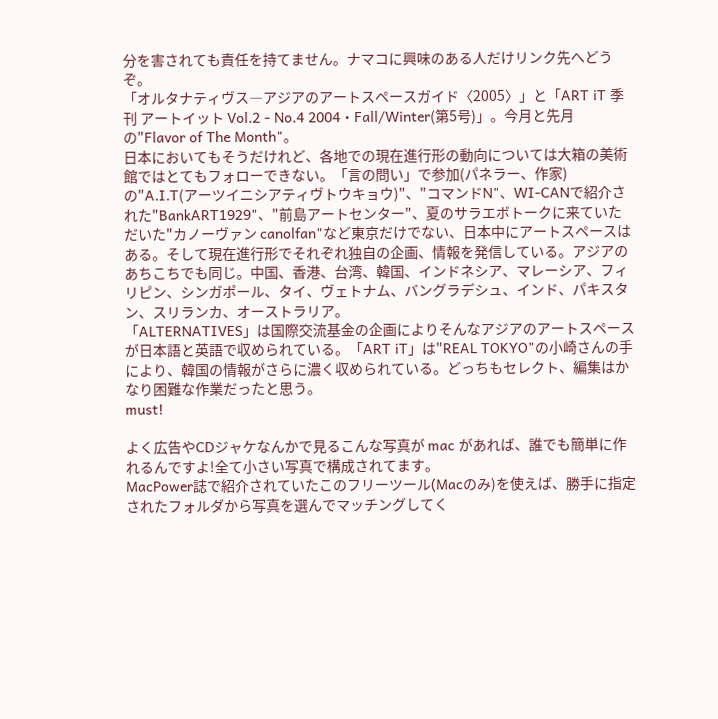分を害されても責任を持てません。ナマコに興味のある人だけリンク先へどうぞ。
「オルタナティヴス―アジアのアートスペースガイド〈2005〉」と「ART iT 季刊 アートイット Vol.2 - No.4 2004・Fall/Winter(第5号)」。今月と先月の"Flavor of The Month"。
日本においてもそうだけれど、各地での現在進行形の動向については大箱の美術館ではとてもフォローできない。「言の問い」で参加(パネラー、作家)の"A.I.T(アーツイニシアティヴトウキョウ)"、"コマンドN"、WI-CANで紹介された"BankART1929"、"前島アートセンター"、夏のサラエボトークに来ていただいた"カノーヴァン canolfan"など東京だけでない、日本中にアートスペースはある。そして現在進行形でそれぞれ独自の企画、情報を発信している。アジアのあちこちでも同じ。中国、香港、台湾、韓国、インドネシア、マレーシア、フィリピン、シンガポール、タイ、ヴェトナム、バングラデシュ、インド、パキスタン、スリランカ、オーストラリア。
「ALTERNATIVES」は国際交流基金の企画によりそんなアジアのアートスペースが日本語と英語で収められている。「ART iT」は"REAL TOKYO"の小崎さんの手により、韓国の情報がさらに濃く収められている。どっちもセレクト、編集はかなり困難な作業だったと思う。
must!

よく広告やCDジャケなんかで見るこんな写真が mac があれば、誰でも簡単に作れるんですよ!全て小さい写真で構成されてます。
MacPower誌で紹介されていたこのフリーツール(Macのみ)を使えば、勝手に指定されたフォルダから写真を選んでマッチングしてく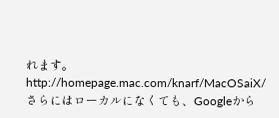れます。
http://homepage.mac.com/knarf/MacOSaiX/
さらにはローカルになくても、Googleから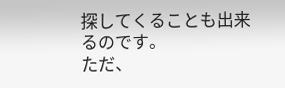探してくることも出来るのです。
ただ、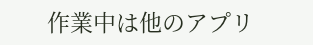作業中は他のアプリ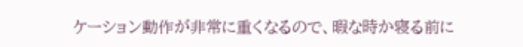ケーション動作が非常に重くなるので、暇な時か寝る前に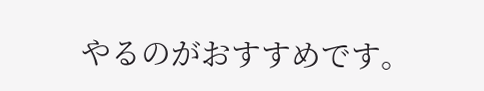やるのがおすすめです。